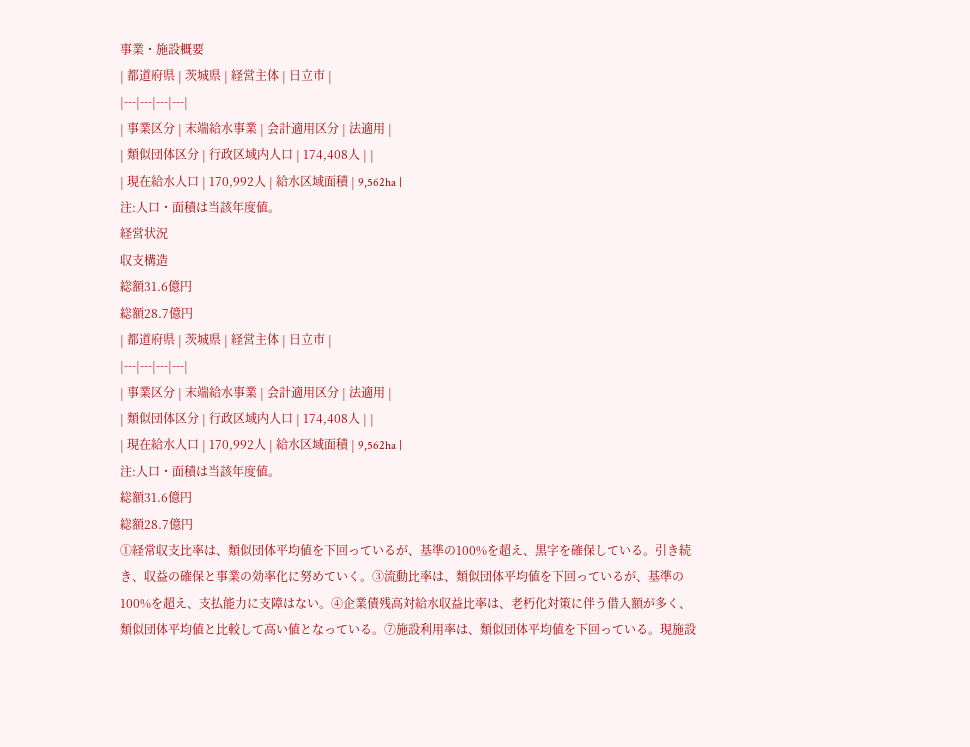事業・施設概要
| 都道府県 | 茨城県 | 経営主体 | 日立市 |
|---|---|---|---|
| 事業区分 | 末端給水事業 | 会計適用区分 | 法適用 |
| 類似団体区分 | 行政区域内人口 | 174,408人 | |
| 現在給水人口 | 170,992人 | 給水区域面積 | 9,562ha |
注:人口・面積は当該年度値。
経営状況
収支構造
総額31.6億円
総額28.7億円
| 都道府県 | 茨城県 | 経営主体 | 日立市 |
|---|---|---|---|
| 事業区分 | 末端給水事業 | 会計適用区分 | 法適用 |
| 類似団体区分 | 行政区域内人口 | 174,408人 | |
| 現在給水人口 | 170,992人 | 給水区域面積 | 9,562ha |
注:人口・面積は当該年度値。
総額31.6億円
総額28.7億円
①経常収支比率は、類似団体平均値を下回っているが、基準の100%を超え、黒字を確保している。引き続き、収益の確保と事業の効率化に努めていく。③流動比率は、類似団体平均値を下回っているが、基準の100%を超え、支払能力に支障はない。④企業債残高対給水収益比率は、老朽化対策に伴う借入額が多く、類似団体平均値と比較して高い値となっている。⑦施設利用率は、類似団体平均値を下回っている。現施設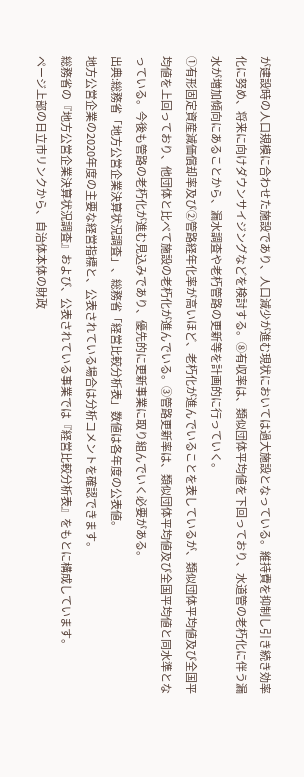が建設時の人口規模に合わせた施設であり、人口減少が進む現状においては過大施設となっている。維持費を抑制し引き続き効率化に努め、将来に向けダウンサイジングなどを検討する。⑧有収率は、類似団体平均値を下回っており、水道管の老朽化に伴う漏水が増加傾向にあることから、漏水調査や老朽管路の更新等を計画的に行っていく。
①有形固定資産減価償却率及び②管路経年化率が高いほど、老朽化が進んでいることを表しているが、類似団体平均値及び全国平均値を上回っており、他団体と比べて施設の老朽化が進んでいる。③管路更新率は、類似団体平均値及び全国平均値と同水準となっている。今後も管路の老朽化が進む見込みであり、優先的に更新事業に取り組んでいく必要がある。
出典:総務省「地方公営企業決算状況調査」、総務省「経営比較分析表」数値は各年度の公表値。
地方公営企業の2020年度の主要な経営指標と、公表されている場合は分析コメントを確認できます。
総務省の『地方公営企業決算状況調査』および、公表されている事業では『経営比較分析表』をもとに構成しています。
ページ上部の日立市リンクから、自治体本体の財政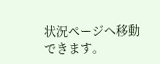状況ページへ移動できます。